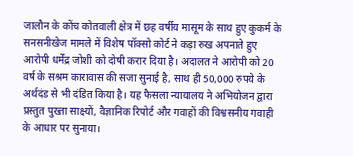जालौन के कोंच कोतवाली क्षेत्र में छह वर्षीय मासूम के साथ हुए कुकर्म के सनसनीखेज मामले में विशेष पॉक्सो कोर्ट ने कड़ा रुख अपनाते हुए आरोपी धर्मेंद्र जोशी को दोषी करार दिया है। अदालत ने आरोपी को 20 वर्ष के सश्रम कारावास की सजा सुनाई है, साथ ही 50,000 रुपये के अर्थदंड से भी दंडित किया है। यह फैसला न्यायालय ने अभियोजन द्वारा प्रस्तुत पुख्ता साक्ष्यों, वैज्ञानिक रिपोर्ट और गवाहों की विश्वसनीय गवाही के आधार पर सुनाया।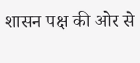शासन पक्ष की ओर से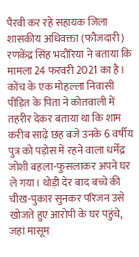पैरवी कर रहे सहायक जिला शासकीय अधिवक्ता (फौजदारी) रणकेंद्र सिंह भदौरिया ने बताया कि मामला 24 फरवरी 2021 का है। कोंच के एक मोहल्ला निवासी पीड़ित के पिता ने कोतवाली में तहरीर देकर बताया था कि शाम करीब साढ़े छह बजे उनके 6 वर्षीय पुत्र को पड़ोस में रहने वाला धर्मेंद्र जोशी बहला-फुसलाकर अपने घर ले गया। थोड़ी देर बाद बच्चे की चीख-पुकार सुनकर परिजन उसे खोजते हुए आरोपी के घर पहुंचे, जहां मासूम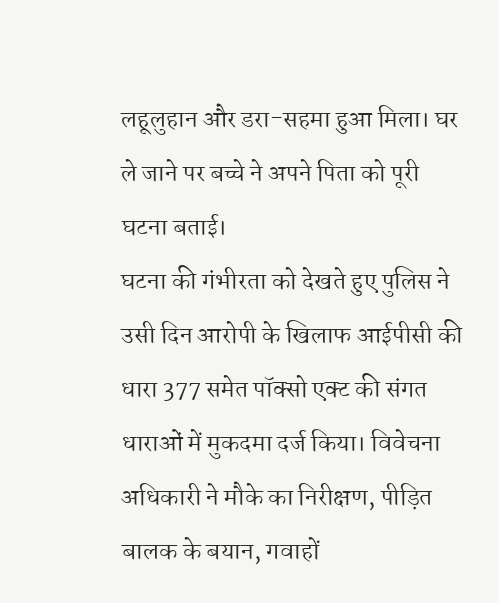लहूलुहान और डरा-सहमा हुआ मिला। घर ले जाने पर बच्चे ने अपने पिता को पूरी घटना बताई।
घटना की गंभीरता को देखते हुए पुलिस ने उसी दिन आरोपी के खिलाफ आईपीसी की धारा 377 समेत पॉक्सो एक्ट की संगत धाराओं में मुकदमा दर्ज किया। विवेचना अधिकारी ने मौके का निरीक्षण, पीड़ित बालक के बयान, गवाहों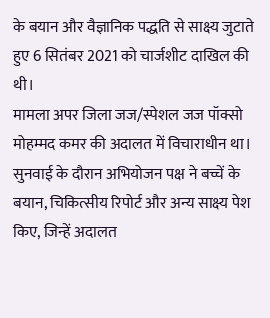के बयान और वैज्ञानिक पद्धति से साक्ष्य जुटाते हुए 6 सितंबर 2021 को चार्जशीट दाखिल की थी।
मामला अपर जिला जज/स्पेशल जज पॉक्सो मोहम्मद कमर की अदालत में विचाराधीन था। सुनवाई के दौरान अभियोजन पक्ष ने बच्चें के बयान, चिकित्सीय रिपोर्ट और अन्य साक्ष्य पेश किए, जिन्हें अदालत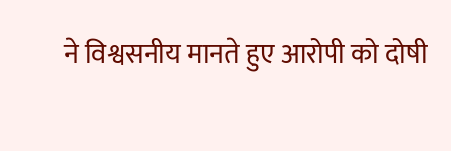ने विश्वसनीय मानते हुए आरोपी को दोषी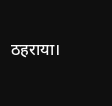ठहराया।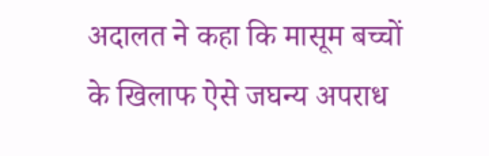अदालत ने कहा कि मासूम बच्चों के खिलाफ ऐसे जघन्य अपराध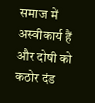समाज में अस्वीकार्य हैं और दोषी को कठोर दंड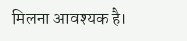मिलना आवश्यक है।